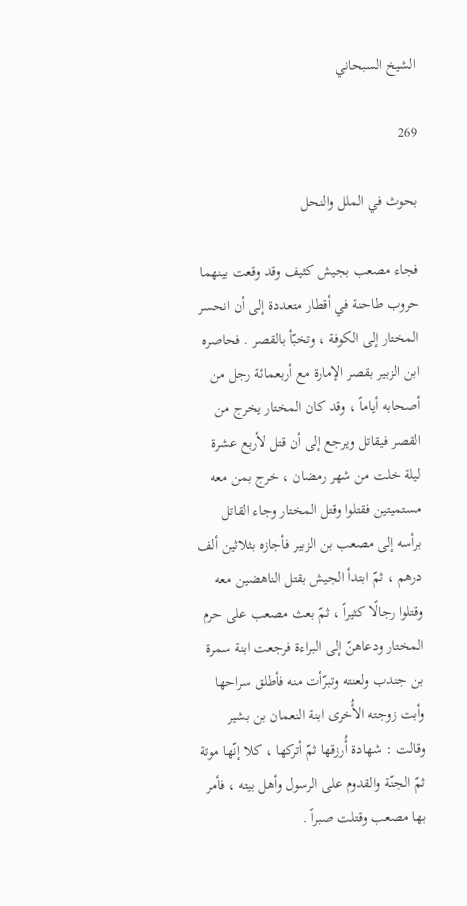الشيخ السبحاني

269

بحوث في الملل والنحل

فجاء مصعب بجيش كثيف وقد وقعت بينهما حروب طاحنة في أقطار متعددة إلى أن انحسر المختار إلى الكوفة ، وتخبّأ بالقصر . فحاصره ابن الزبير بقصر الإمارة مع أربعمائة رجل من أصحابه أياماً ، وقد كان المختار يخرج من القصر فيقاتل ويرجع إلى أن قتل لأربع عشرة ليلة خلت من شهر رمضان ، خرج بمن معه مستميتين فقتلوا وقتل المختار وجاء القاتل برأسه إلى مصعب بن الزبير فأجازه بثلاثين ألف درهم ، ثمّ ابتدأ الجيش بقتل الناهضين معه وقتلوا رجالًا كثيراً ، ثمّ بعث مصعب على حرم المختار ودعاهنّ إلى البراءة فرجعت ابنة سمرة بن جندب ولعنته وتبرّأت منه فأطلق سراحها وأبت زوجته الأُخرى ابنة النعمان بن بشير وقالت : شهادة أُرزقها ثمّ أتركها ، كلا إنّها موتة ثمّ الجنّة والقدوم على الرسول وأهل بيته ، فأمر بها مصعب وقتلت صبراً .